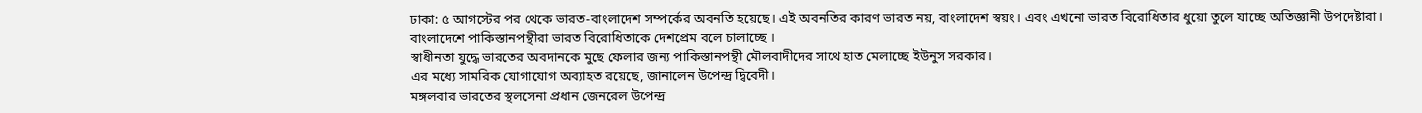ঢাকা: ৫ আগস্টের পর থেকে ভারত-বাংলাদেশ সম্পর্কের অবনতি হয়েছে। এই অবনতির কারণ ভারত নয়, বাংলাদেশ স্বয়ং। এবং এখনো ভারত বিরোধিতার ধুয়ো তুলে যাচ্ছে অতিজ্ঞানী উপদেষ্টারা।
বাংলাদেশে পাকিস্তানপন্থীরা ভারত বিরোধিতাকে দেশপ্রেম বলে চালাচ্ছে ।
স্বাধীনতা যুদ্ধে ভারতের অবদানকে মুছে ফেলার জন্য পাকিস্তানপন্থী মৌলবাদীদের সাথে হাত মেলাচ্ছে ইউনুস সরকার।
এর মধ্যে সামরিক যোগাযোগ অব্যাহত রয়েছে, জানালেন উপেন্দ্র দ্বিবেদী।
মঙ্গলবার ভারতের স্থলসেনা প্রধান জেনরেল উপেন্দ্র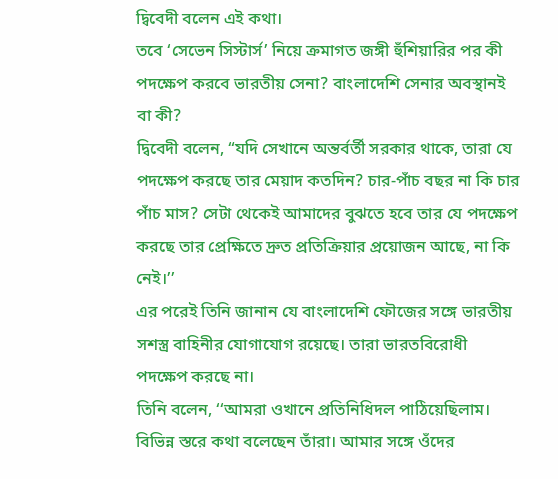দ্বিবেদী বলেন এই কথা।
তবে ‘সেভেন সিস্টার্স’ নিয়ে ক্রমাগত জঙ্গী হুঁশিয়ারির পর কী পদক্ষেপ করবে ভারতীয় সেনা? বাংলাদেশি সেনার অবস্থানই বা কী?
দ্বিবেদী বলেন, “যদি সেখানে অন্তর্বর্তী সরকার থাকে, তারা যে পদক্ষেপ করছে তার মেয়াদ কতদিন? চার-পাঁচ বছর না কি চার পাঁচ মাস? সেটা থেকেই আমাদের বুঝতে হবে তার যে পদক্ষেপ করছে তার প্রেক্ষিতে দ্রুত প্রতিক্রিয়ার প্রয়োজন আছে, না কি নেই।’’
এর পরেই তিনি জানান যে বাংলাদেশি ফৌজের সঙ্গে ভারতীয় সশস্ত্র বাহিনীর যোগাযোগ রয়েছে। তারা ভারতবিরোধী পদক্ষেপ করছে না।
তিনি বলেন, ‘‘আমরা ওখানে প্রতিনিধিদল পাঠিয়েছিলাম। বিভিন্ন স্তরে কথা বলেছেন তাঁরা। আমার সঙ্গে ওঁদের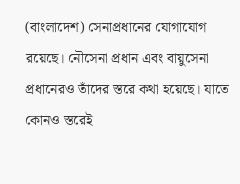(বাংলাদেশ) সেনাপ্রধানের যোগাযোগ রয়েছে। নৌসেনা প্রধান এবং বায়ুসেনা প্রধানেরও তাঁদের স্তরে কথা হয়েছে। যাতে কোনও স্তরেই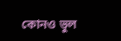কোনও ভুল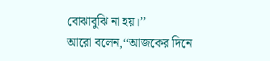বোঝাবুঝি না হয়।’’
আরো বলেন,‘‘আজকের দিনে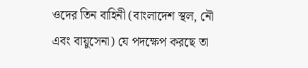ওদের তিন বাহিনী (বাংলাদেশ স্থল, নৌ এবং বায়ুসেনা) যে পদক্ষেপ করছে তা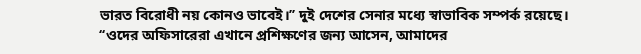ভারত বিরোধী নয় কোনও ভাবেই।’’ দুই দেশের সেনার মধ্যে স্বাভাবিক সম্পর্ক রয়েছে।
‘‘ওদের অফিসারেরা এখানে প্রশিক্ষণের জন্য আসেন, আমাদের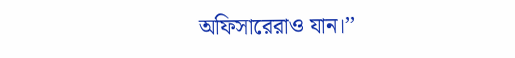অফিসারেরাও যান।’’